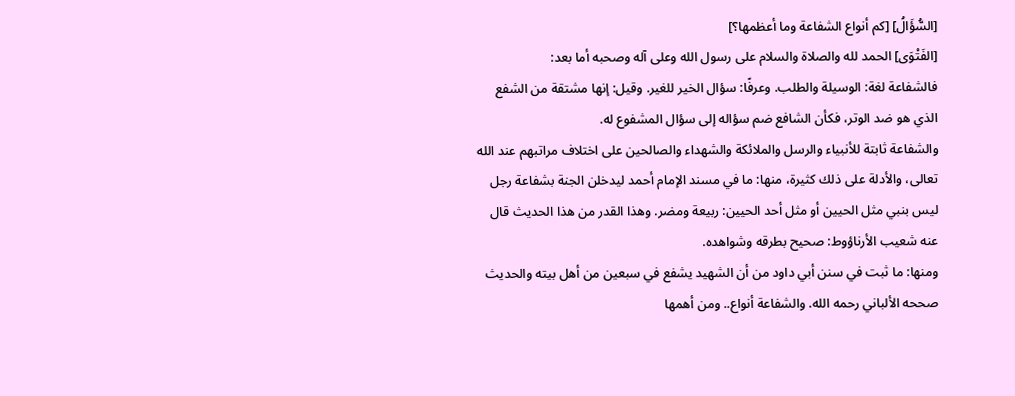[السُّؤَالُ] [كم أنواع الشفاعة وما أعظمها؟]
[الفَتْوَى] الحمد لله والصلاة والسلام على رسول الله وعلى آله وصحبه أما بعد:
فالشفاعة لغة: الوسيلة والطلب. وعرفًا: سؤال الخير للغير. وقيل: إنها مشتقة من الشفع الذي هو ضد الوتر، فكأن الشافع ضم سؤاله إلى سؤال المشفوع له.
والشفاعة ثابتة للأنبياء والرسل والملائكة والشهداء والصالحين على اختلاف مراتبهم عند الله تعالى، والأدلة على ذلك كثيرة، منها: ما في مسند الإمام أحمد ليدخلن الجنة بشفاعة رجل ليس بنبي مثل الحيين أو مثل أحد الحيين: ربيعة ومضر. وهذا القدر من هذا الحديث قال عنه شعيب الأرناؤوط: صحيح بطرقه وشواهده.
ومنها: ما ثبت في سنن أبي داود من أن الشهيد يشفع في سبعين من أهل بيته والحديث صححه الألباني رحمه الله. والشفاعة أنواع.. ومن أهمها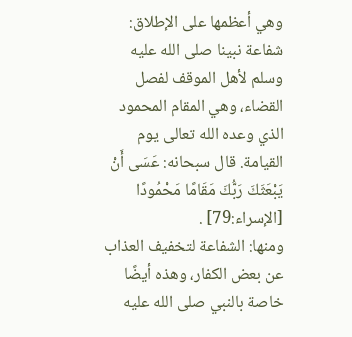وهي أعظمها على الإطلاق: شفاعة نبينا صلى الله عليه وسلم لأهل الموقف لفصل القضاء، وهي المقام المحمود الذي وعده الله تعالى يوم القيامة. قال سبحانه: عَسَى أَنْ يَبْعَثَكَ رَبُّكَ مَقَامًا مَحْمُودًا [الإسراء:79] .
ومنها: الشفاعة لتخفيف العذاب عن بعض الكفار، وهذه أيضًا خاصة بالنبي صلى الله عليه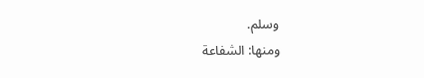وسلم.
ومنها: الشفاعة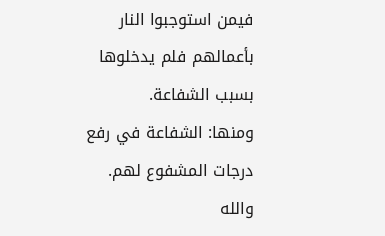فيمن استوجبوا النار بأعمالهم فلم يدخلوها بسبب الشفاعة.
ومنها: الشفاعة في رفع درجات المشفوع لهم.
والله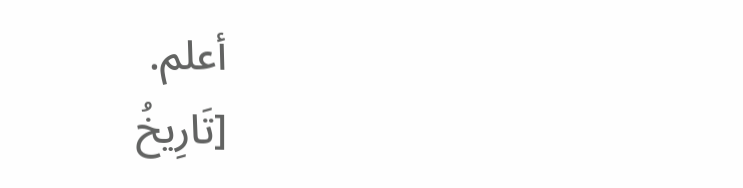أعلم.
[تَارِيخُ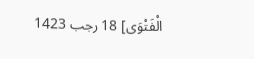الْفَتْوَى] 18 رجب 1423